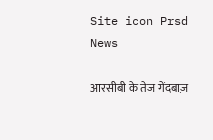Site icon Prsd News

आरसीबी के तेज गेंदबाज़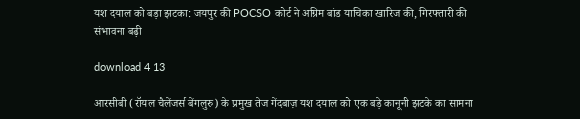यश दयाल को बड़ा झटका: जयपुर की POCSO कोर्ट ने अग्रिम बांड याचिका खारिज की, गिरफ्तारी की संभावना बढ़ी

download 4 13

आरसीबी (रॉयल चैलेंजर्स बेंगलुरु) के प्रमुख तेज गेंदबाज़ यश दयाल को एक बड़े कानूनी झटके का सामना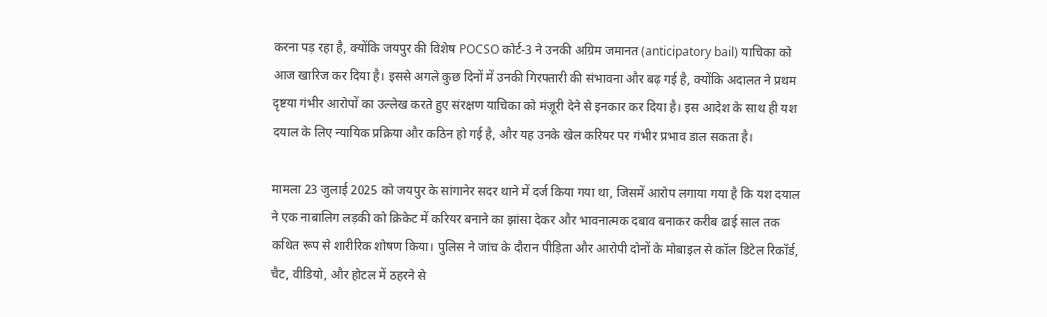करना पड़ रहा है, क्योंकि जयपुर की विशेष POCSO कोर्ट-3 ने उनकी अग्रिम जमानत (anticipatory bail) याचिका को आज खारिज कर दिया है। इससे अगले कुछ दिनों में उनकी गिरफ्तारी की संभावना और बढ़ गई है, क्योंकि अदालत ने प्रथम दृष्टया गंभीर आरोपों का उल्लेख करते हुए संरक्षण याचिका को मंज़ूरी देने से इनकार कर दिया है। इस आदेश के साथ ही यश दयाल के लिए न्यायिक प्रक्रिया और कठिन हो गई है, और यह उनके खेल करियर पर गंभीर प्रभाव डाल सकता है।

मामला 23 जुलाई 2025 को जयपुर के सांगानेर सदर थाने में दर्ज किया गया था, जिसमें आरोप लगाया गया है कि यश दयाल ने एक नाबालिग लड़की को क्रिकेट में करियर बनाने का झांसा देकर और भावनात्मक दबाव बनाकर करीब ढाई साल तक कथित रूप से शारीरिक शोषण किया। पुलिस ने जांच के दौरान पीड़िता और आरोपी दोनों के मोबाइल से कॉल डिटेल रिकॉर्ड, चैट, वीडियो, और होटल में ठहरने से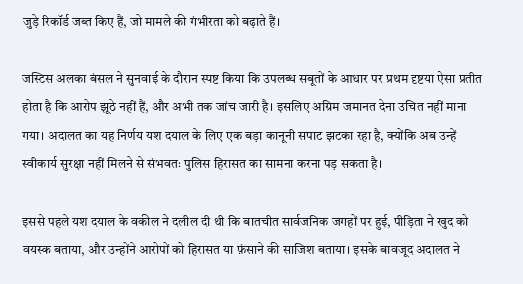जुड़े रिकॉर्ड जब्त किए हैं, जो मामले की गंभीरता को बढ़ाते हैं।

जस्टिस अलका बंसल ने सुनवाई के दौरान स्पष्ट किया कि उपलब्ध सबूतों के आधार पर प्रथम दृष्टया ऐसा प्रतीत होता है कि आरोप झूठे नहीं हैं, और अभी तक जांच जारी है। इसलिए अग्रिम जमानत देना उचित नहीं माना गया। अदालत का यह निर्णय यश दयाल के लिए एक बड़ा कानूनी सपाट झटका रहा है, क्योंकि अब उन्हें स्वीकार्य सुरक्षा नहीं मिलने से संभवतः पुलिस हिरासत का सामना करना पड़ सकता है।

इससे पहले यश दयाल के वकील ने दलील दी थी कि बातचीत सार्वजनिक जगहों पर हुई, पीड़िता ने खुद को वयस्क बताया, और उन्होंने आरोपों को हिरासत या फ़ंसाने की साजिश बताया। इसके बावजूद अदालत ने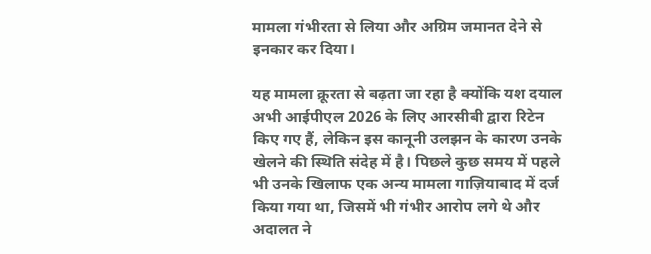मामला गंभीरता से लिया और अग्रिम जमानत देने से इनकार कर दिया।

यह मामला क्रूरता से बढ़ता जा रहा है क्योंकि यश दयाल अभी आईपीएल 2026 के लिए आरसीबी द्वारा रिटेन किए गए हैं, लेकिन इस कानूनी उलझन के कारण उनके खेलने की स्थिति संदेह में है। पिछले कुछ समय में पहले भी उनके खिलाफ एक अन्य मामला गाज़ियाबाद में दर्ज किया गया था, जिसमें भी गंभीर आरोप लगे थे और अदालत ने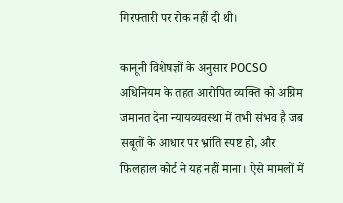गिरफ्तारी पर रोक नहीं दी थी।

कानूनी विशेषज्ञों के अनुसार POCSO अधिनियम के तहत आरोपित व्यक्ति को अग्रिम जमानत देना न्यायव्यवस्था में तभी संभव है जब सबूतों के आधार पर भ्रांति स्पष्ट हो, और फिलहाल कोर्ट ने यह नहीं माना। ऐसे मामलों में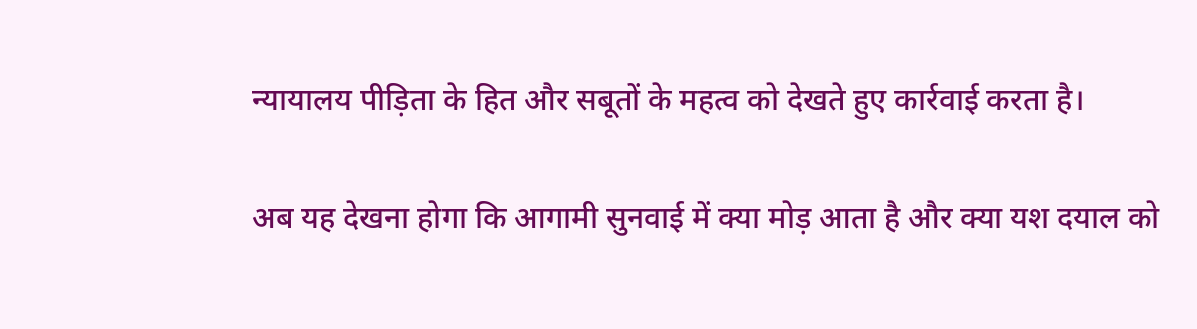न्यायालय पीड़िता के हित और सबूतों के महत्व को देखते हुए कार्रवाई करता है।

अब यह देखना होगा कि आगामी सुनवाई में क्या मोड़ आता है और क्या यश दयाल को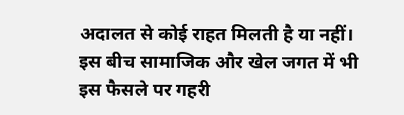अदालत से कोई राहत मिलती है या नहीं। इस बीच सामाजिक और खेल जगत में भी इस फैसले पर गहरी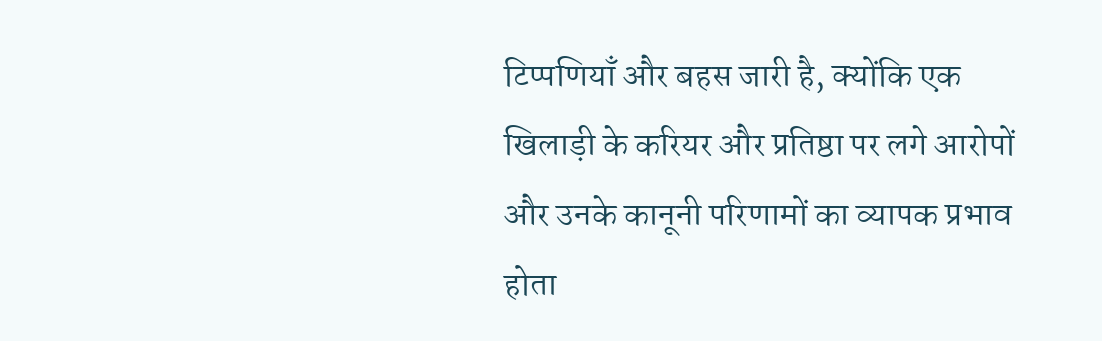टिप्पणियाँ और बहस जारी है, क्योंकि एक खिलाड़ी के करियर और प्रतिष्ठा पर लगे आरोपों और उनके कानूनी परिणामों का व्यापक प्रभाव होता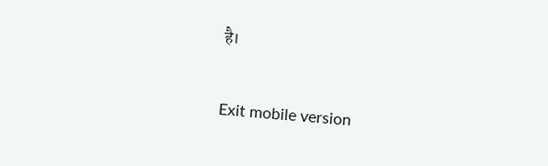है।

Exit mobile version